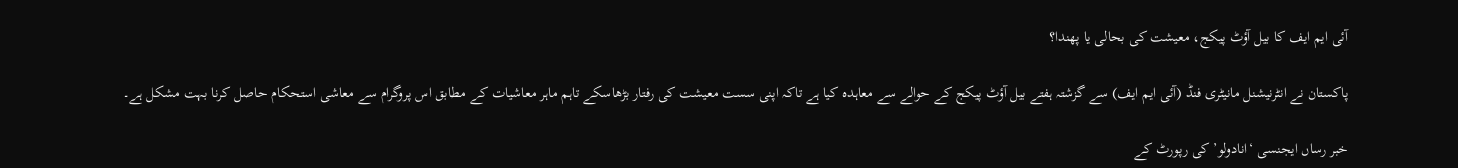آئی ایم ایف کا بیل آؤٹ پیکج، معیشت کی بحالی یا پھندا؟

پاکستان نے انٹرنیشنل مانیٹری فنڈ (آئی ایم ایف) سے گزشتہ ہفتے بیل آؤٹ پیکج کے حوالے سے معاہدہ کیا ہے تاکہ اپنی سست معیشت کی رفتار بڑھاسکے تاہم ماہر معاشیات کے مطابق اس پروگرام سے معاشی استحکام حاصل کرنا بہت مشکل ہے۔

خبر رساں ایجنسی ‘انادولو’ کی رپورٹ کے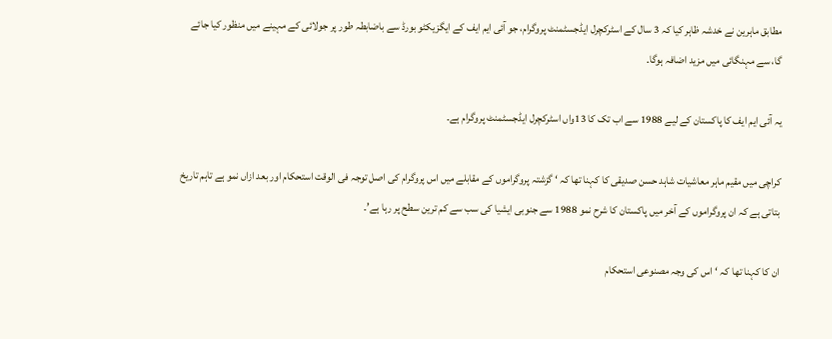مطابق ماہرین نے خدشہ ظاہر کیا کہ 3 سال کے اسٹرکچرل ایڈجسٹمنٹ پروگرام، جو آئی ایم ایف کے ایگزیکٹو بورڈ سے باضابطہ طور پر جولائی کے مہینے میں منظور کیا جائے گا، سے مہنگائی میں مزید اضافہ ہوگا۔

یہ آئی ایم ایف کا پاکستان کے لیے 1988 سے اب تک کا 13واں اسٹرکچرل ایڈجسٹمنٹ پروگرام ہے۔

کراچی میں مقیم ماہر معاشیات شاہد حسن صدیقی کا کہنا تھا کہ ‘ گزشتہ پروگراموں کے مقابلے میں اس پروگرام کی اصل توجہ فی الوقت استحکام اور بعد ازاں نمو ہے تاہم تاریخ بتاتی ہے کہ ان پروگراموں کے آخر میں پاکستان کا شرح نمو 1988 سے جنوبی ایشیا کی سب سے کم ترین سطح پر رہا ہے’۔

ان کا کہنا تھا کہ ‘اس کی وجہ مصنوعی استحکام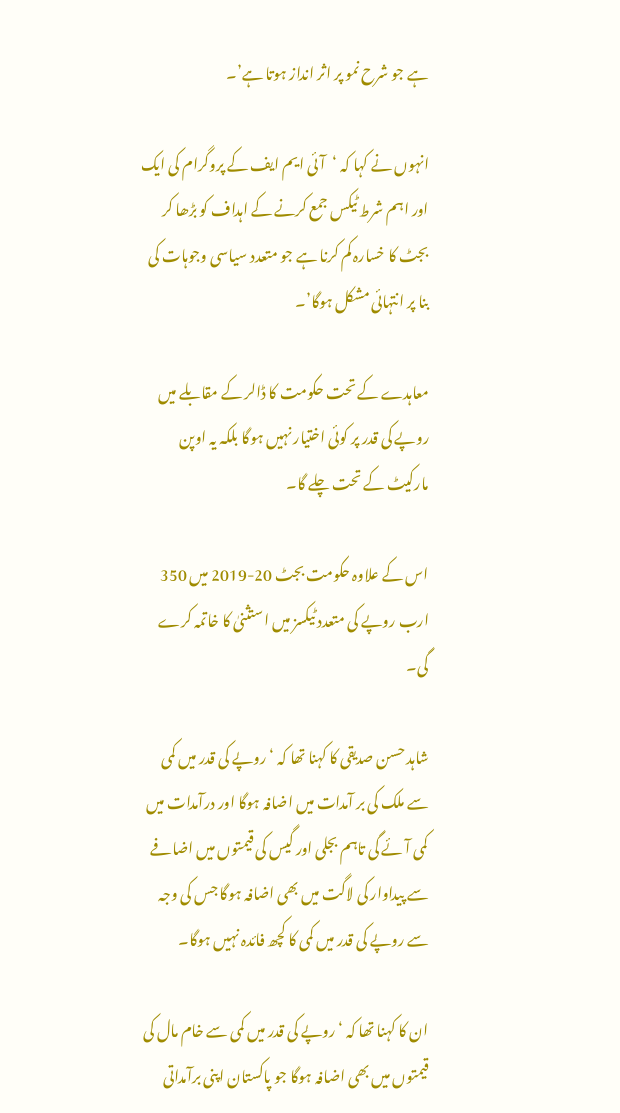ہے جو شرح نمو پر اثر انداز ہوتا ہے’۔

انہوں نے کہا کہ ‘آئی ایم ایف کے پروگرام کی ایک اور اہم شرط ٹیکس جمع کرنے کے اہداف کو بڑھا کر بجٹ کا خسارہ کم کرنا ہے جو متعدد سیاسی وجوہات کی بنا پر انتہائی مشکل ہوگا’۔

معاہدے کے تحت حکومت کا ڈالر کے مقابلے میں روپے کی قدر پر کوئی اختیار نہیں ہوگا بلکہ یہ اوپن مارکیٹ کے تحت چلے گا۔

اس کے علاوہ حکومت بجٹ 20-2019 میں 350 ارب روپے کی متعدد ٹیکسز میں استثنیٰ کا خاتمہ کرے گی۔

شاہد حسن صدیقی کا کہنا تھا کہ ‘روپے کی قدر میں کمی سے ملک کی بر آمدات میں اضافہ ہوگا اور درآمدات میں کمی آئے گی تاہم بجلی اور گیس کی قیمتوں میں اضافے سے پیداوار کی لاگت میں بھی اضافہ ہوگا جس کی وجہ سے روپے کی قدر میں کمی کا کچھ فائدہ نہیں ہوگا۔

ان کا کہنا تھا کہ ‘روپے کی قدر میں کمی سے خام مال کی قیمتوں میں بھی اضافہ ہوگا جو پاکستان اپنی برآمداتی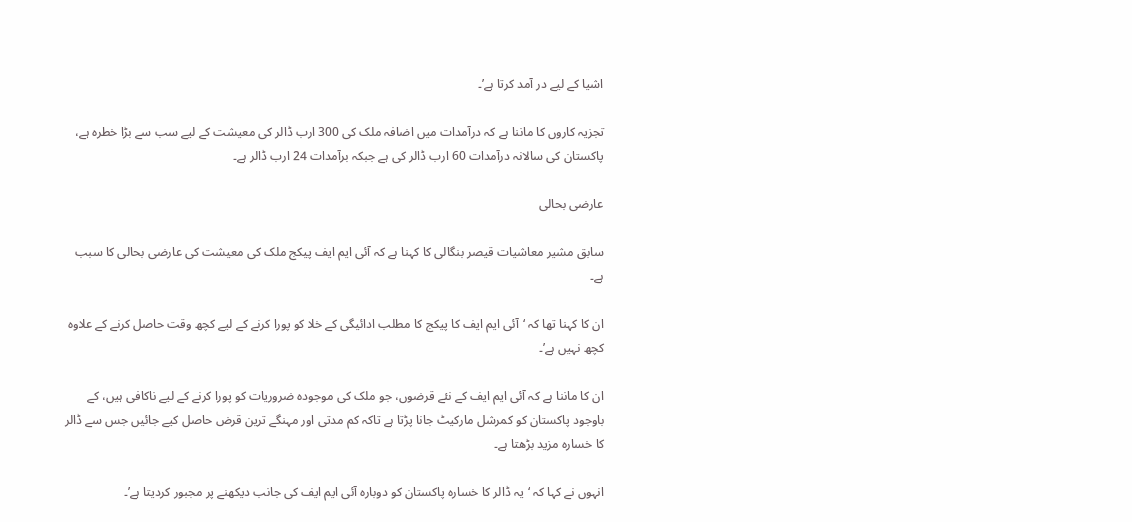اشیا کے لیے در آمد کرتا ہے’۔

تجزیہ کاروں کا ماننا ہے کہ درآمدات میں اضافہ ملک کی 300 ارب ڈالر کی معیشت کے لیے سب سے بڑا خطرہ ہے، پاکستان کی سالانہ درآمدات 60 ارب ڈالر کی ہے جبکہ برآمدات 24 ارب ڈالر ہے۔

عارضی بحالی

سابق مشیر معاشیات قیصر بنگالی کا کہنا ہے کہ آئی ایم ایف پیکج ملک کی معیشت کی عارضی بحالی کا سبب ہے۔

ان کا کہنا تھا کہ ‘آئی ایم ایف کا پیکج کا مطلب ادائیگی کے خلا کو پورا کرنے کے لیے کچھ وقت حاصل کرنے کے علاوہ کچھ نہیں ہے’۔

ان کا ماننا ہے کہ آئی ایم ایف کے نئے قرضوں، جو ملک کی موجودہ ضروریات کو پورا کرنے کے لیے ناکافی ہیں، کے باوجود پاکستان کو کمرشل مارکیٹ جانا پڑتا ہے تاکہ کم مدتی اور مہنگے ترین قرض حاصل کیے جائیں جس سے ڈالر کا خسارہ مزید بڑھتا ہے۔

انہوں نے کہا کہ ‘یہ ڈالر کا خسارہ پاکستان کو دوبارہ آئی ایم ایف کی جانب دیکھنے پر مجبور کردیتا ہے’۔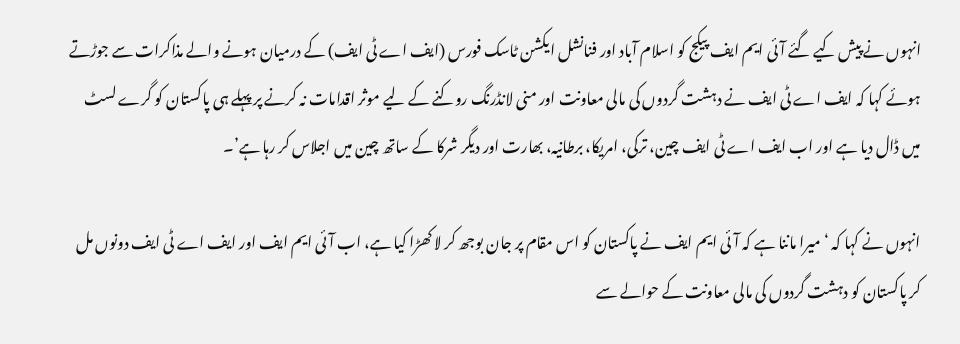انہوں نے پیش کیے گئے آئی ایم ایف پیکج کو اسلام آباد اور فنانشل ایکشن ٹاسک فورس (ایف اے ٹی ایف) کے درمیان ہونے والے مذاکرات سے جوڑتے ہوئے کہا کہ ایف اے ٹی ایف نے دہشت گردوں کی مالی معاونت اور منی لانڈرنگ روکنے کے لیے موثر اقدامات نہ کرنے پر پہلے ہی پاکستان کو گرے لسٹ میں ڈال دیا ہے اور اب ایف اے ٹی ایف چین، ترکی، امریکا، برطانیہ، بھارت اور دیگر شرکا کے ساتھ چین میں اجلاس کر رہا ہے’۔

انہوں نے کہا کہ ‘میرا ماننا ہے کہ آئی ایم ایف نے پاکستان کو اس مقام پر جان بوجھ کر لا کھڑا کیا ہے، اب آئی ایم ایف اور ایف اے ٹی ایف دونوں مل کر پاکستان کو دہشت گردوں کی مالی معاونت کے حوالے سے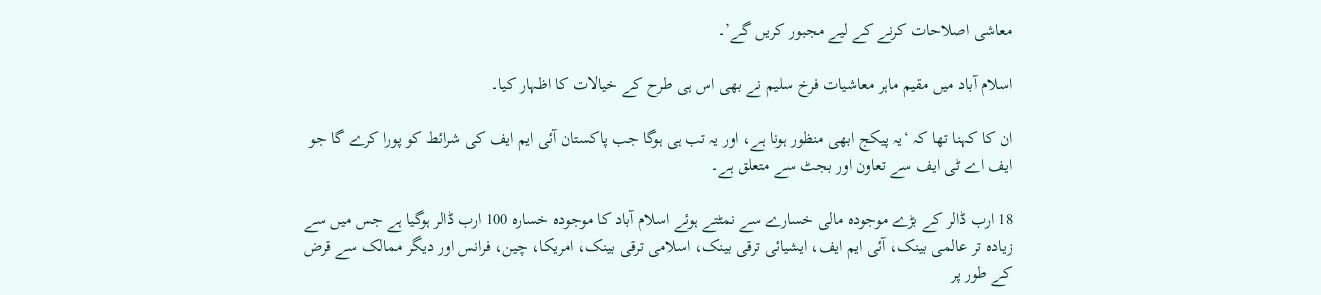معاشی اصلاحات کرنے کے لیے مجبور کریں گے’۔

اسلام آباد میں مقیم ماہر معاشیات فرخ سلیم نے بھی اس ہی طرح کے خیالات کا اظہار کیا۔

ان کا کہنا تھا کہ ‘یہ پیکج ابھی منظور ہونا ہے، اور یہ تب ہی ہوگا جب پاکستان آئی ایم ایف کی شرائط کو پورا کرے گا جو ایف اے ٹی ایف سے تعاون اور بجٹ سے متعلق ہے۔

18 ارب ڈالر کے بڑے موجودہ مالی خسارے سے نمٹتے ہوئے اسلام آباد کا موجودہ خسارہ 100 ارب ڈالر ہوگیا ہے جس میں سے زیادہ تر عالمی بینک، آئی ایم ایف، ایشیائی ترقی بینک، اسلامی ترقی بینک، امریکا، چین، فرانس اور دیگر ممالک سے قرض کے طور پر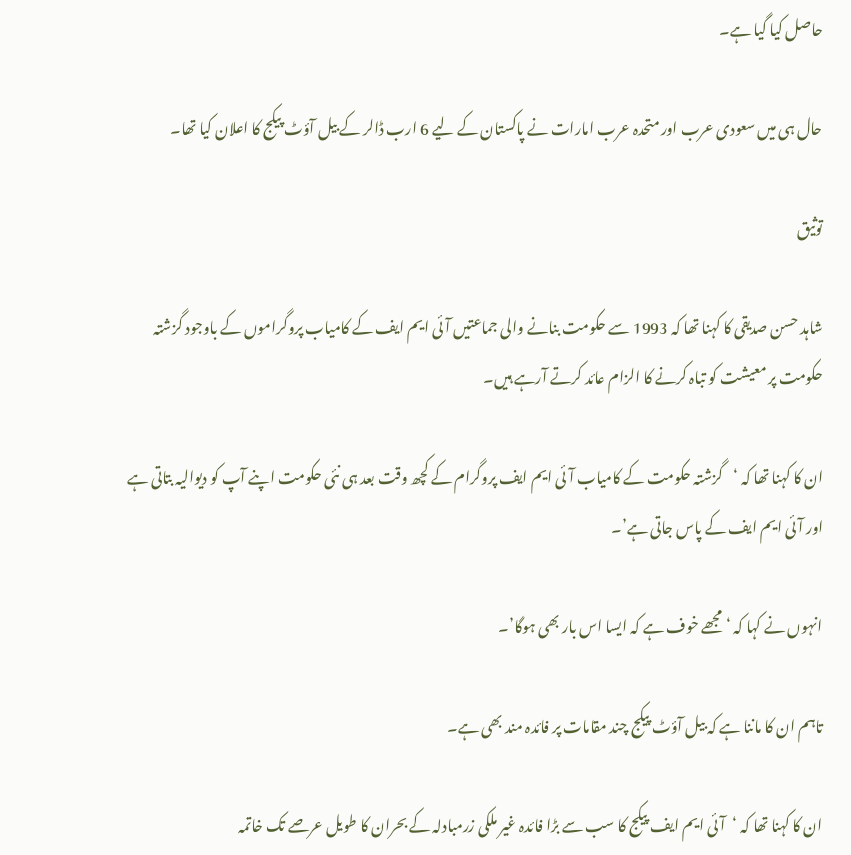حاصل کیا گیا ہے۔

حال ہی میں سعودی عرب اور متحدہ عرب امارات نے پاکستان کے لیے 6 ارب ڈالر کے بیل آؤٹ پیکج کا اعلان کیا تھا۔

توثیق

شاہد حسن صدیقی کا کہنا تھا کہ 1993 سے حکومت بنانے والی جماعتیں آئی ایم ایف کے کامیاب پروگراموں کے باوجود گزشتہ حکومت پر معیشت کو تباہ کرنے کا الزام عائد کرتے آرہے ہیں۔

ان کا کہنا تھا کہ ‘گزشتہ حکومت کے کامیاب آئی ایم ایف پروگرام کے کچھ وقت بعد ہی نئی حکومت اپنے آپ کو دیوالیہ بتاتی ہے اور آئی ایم ایف کے پاس جاتی ہے’۔

انہوں نے کہا کہ ‘مجھے خوف ہے کہ ایسا اس بار بھی ہوگا’۔

تاہم ان کا ماننا ہے کہ بیل آؤٹ پیکج چند مقامات پر فائدہ مند بھی ہے۔

ان کا کہنا تھا کہ ‘آئی ایم ایف پیکج کا سب سے بڑا فائدہ غیر ملکی زرمبادلہ کے بحران کا طویل عرصے تک خاتمہ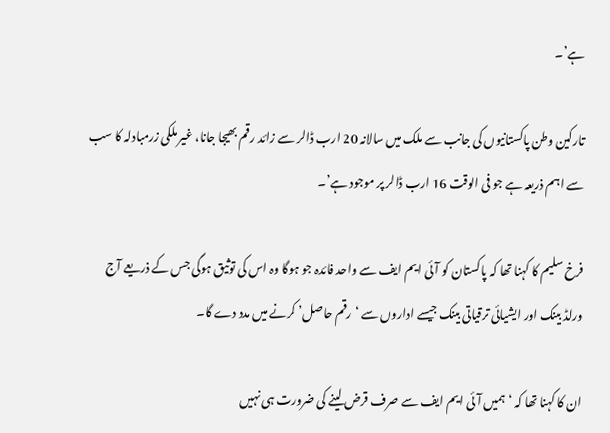ہے’۔

تارکین وطن پاکستانیوں کی جانب سے ملک میں سالانہ 20 ارب ڈالر سے زائد رقم بھیجا جانا، غیر ملکی زرمبادلہ کا سب سے اہم ذریعہ ہے جو فی الوقت 16 ارب ڈالر پر موجود ہے’۔

فرخ سلیم کا کہنا تھا کہ پاکستان کو آئی ایم ایف سے واحد فائدہ جو ہوگا وہ اس کی توثیق ہوگی جس کے ذریعے آج ورلڈ بینک اور ایشیائی ترقیاتی بینک جیسے اداروں سے ‘رقم حاصل’ کرنے میں مدد دے گا۔

ان کا کہنا تھا کہ ‘ہمیں آئی ایم ایف سے صرف قرض لینے کی ضرورت ہی نہیں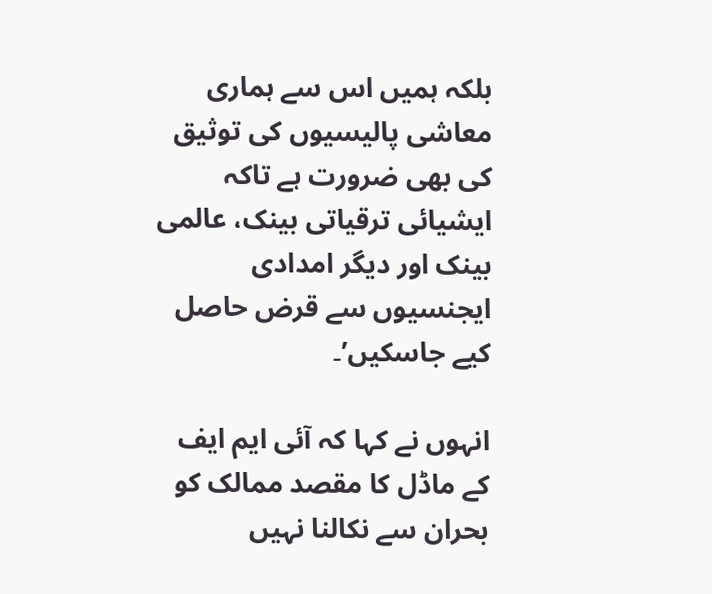بلکہ ہمیں اس سے ہماری معاشی پالیسیوں کی توثیق کی بھی ضرورت ہے تاکہ ایشیائی ترقیاتی بینک، عالمی بینک اور دیگر امدادی ایجنسیوں سے قرض حاصل کیے جاسکیں’۔

انہوں نے کہا کہ آئی ایم ایف کے ماڈل کا مقصد ممالک کو بحران سے نکالنا نہیں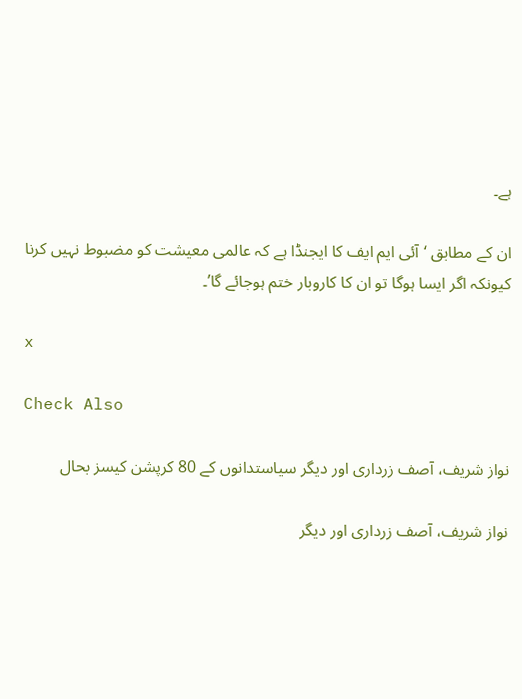ہے۔

ان کے مطابق ‘آئی ایم ایف کا ایجنڈا ہے کہ عالمی معیشت کو مضبوط نہیں کرنا کیونکہ اگر ایسا ہوگا تو ان کا کاروبار ختم ہوجائے گا’۔

x

Check Also

نواز شریف، آصف زرداری اور دیگر سیاستدانوں کے 80 کرپشن کیسز بحال

نواز شریف، آصف زرداری اور دیگر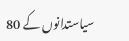سیاستدانوں کے 80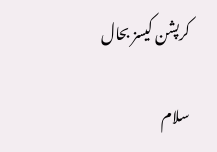کرپشن کیسز بحال

سلام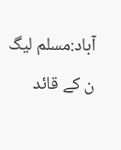آباد:مسلم لیگ ن کے قائد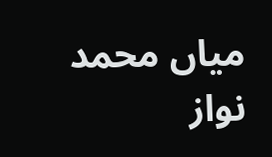میاں محمد نواز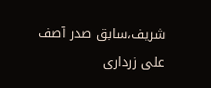شریف،سابق صدر آصف علی زرداری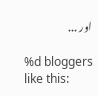اور ...

%d bloggers like this: